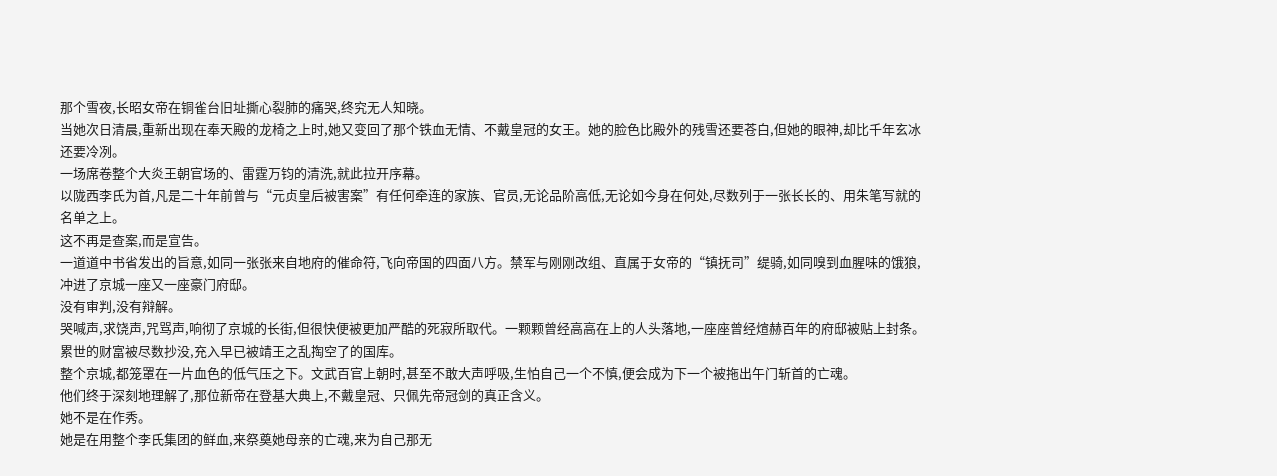那个雪夜,长昭女帝在铜雀台旧址撕心裂肺的痛哭,终究无人知晓。
当她次日清晨,重新出现在奉天殿的龙椅之上时,她又变回了那个铁血无情、不戴皇冠的女王。她的脸色比殿外的残雪还要苍白,但她的眼神,却比千年玄冰还要冷冽。
一场席卷整个大炎王朝官场的、雷霆万钧的清洗,就此拉开序幕。
以陇西李氏为首,凡是二十年前曾与“元贞皇后被害案”有任何牵连的家族、官员,无论品阶高低,无论如今身在何处,尽数列于一张长长的、用朱笔写就的名单之上。
这不再是查案,而是宣告。
一道道中书省发出的旨意,如同一张张来自地府的催命符,飞向帝国的四面八方。禁军与刚刚改组、直属于女帝的“镇抚司”缇骑,如同嗅到血腥味的饿狼,冲进了京城一座又一座豪门府邸。
没有审判,没有辩解。
哭喊声,求饶声,咒骂声,响彻了京城的长街,但很快便被更加严酷的死寂所取代。一颗颗曾经高高在上的人头落地,一座座曾经煊赫百年的府邸被贴上封条。累世的财富被尽数抄没,充入早已被靖王之乱掏空了的国库。
整个京城,都笼罩在一片血色的低气压之下。文武百官上朝时,甚至不敢大声呼吸,生怕自己一个不慎,便会成为下一个被拖出午门斩首的亡魂。
他们终于深刻地理解了,那位新帝在登基大典上,不戴皇冠、只佩先帝冠剑的真正含义。
她不是在作秀。
她是在用整个李氏集团的鲜血,来祭奠她母亲的亡魂,来为自己那无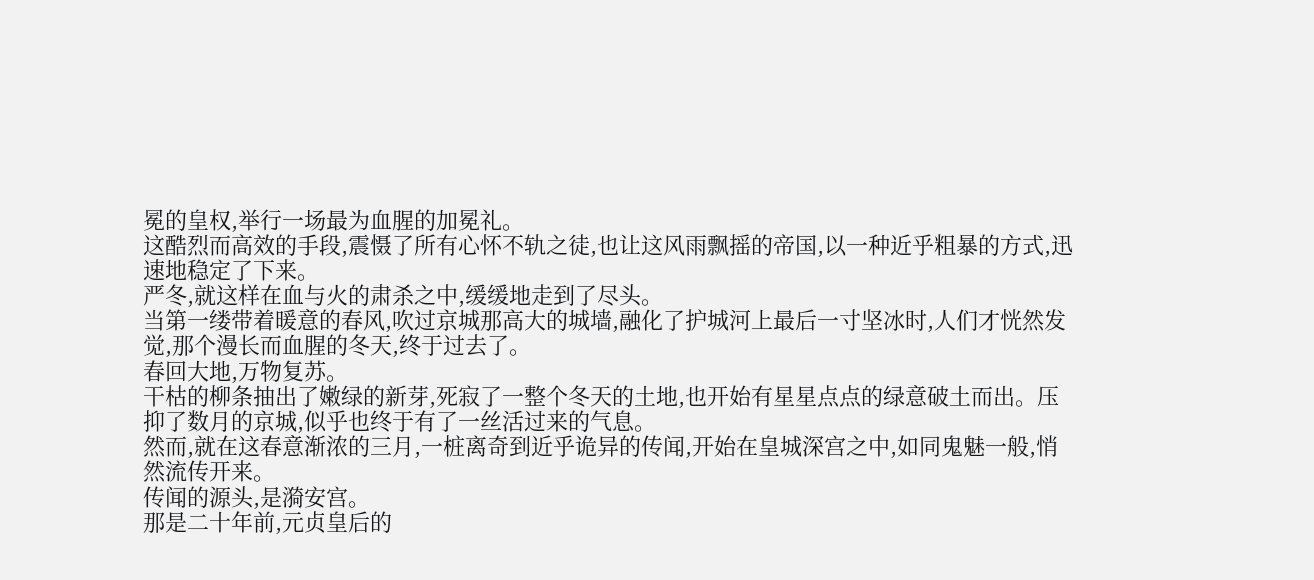冕的皇权,举行一场最为血腥的加冕礼。
这酷烈而高效的手段,震慑了所有心怀不轨之徒,也让这风雨飘摇的帝国,以一种近乎粗暴的方式,迅速地稳定了下来。
严冬,就这样在血与火的肃杀之中,缓缓地走到了尽头。
当第一缕带着暖意的春风,吹过京城那高大的城墙,融化了护城河上最后一寸坚冰时,人们才恍然发觉,那个漫长而血腥的冬天,终于过去了。
春回大地,万物复苏。
干枯的柳条抽出了嫩绿的新芽,死寂了一整个冬天的土地,也开始有星星点点的绿意破土而出。压抑了数月的京城,似乎也终于有了一丝活过来的气息。
然而,就在这春意渐浓的三月,一桩离奇到近乎诡异的传闻,开始在皇城深宫之中,如同鬼魅一般,悄然流传开来。
传闻的源头,是漪安宫。
那是二十年前,元贞皇后的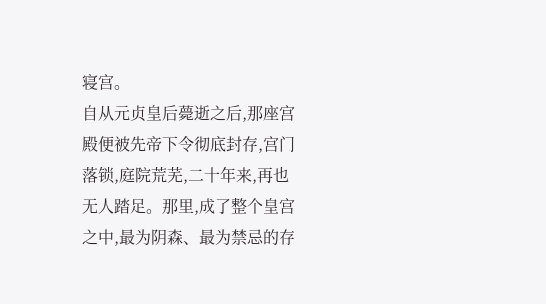寝宫。
自从元贞皇后薨逝之后,那座宫殿便被先帝下令彻底封存,宫门落锁,庭院荒芜,二十年来,再也无人踏足。那里,成了整个皇宫之中,最为阴森、最为禁忌的存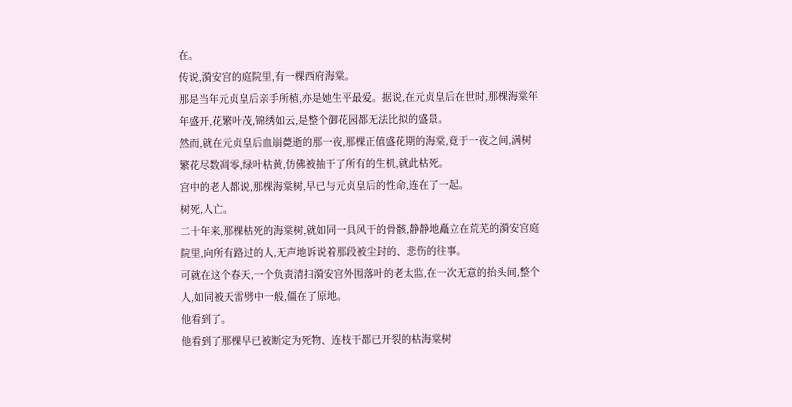在。
传说,漪安宫的庭院里,有一棵西府海棠。
那是当年元贞皇后亲手所植,亦是她生平最爱。据说,在元贞皇后在世时,那棵海棠年年盛开,花繁叶茂,锦绣如云,是整个御花园都无法比拟的盛景。
然而,就在元贞皇后血崩薨逝的那一夜,那棵正值盛花期的海棠,竟于一夜之间,满树繁花尽数凋零,绿叶枯黄,仿佛被抽干了所有的生机,就此枯死。
宫中的老人都说,那棵海棠树,早已与元贞皇后的性命,连在了一起。
树死,人亡。
二十年来,那棵枯死的海棠树,就如同一具风干的骨骸,静静地矗立在荒芜的漪安宫庭院里,向所有路过的人,无声地诉说着那段被尘封的、悲伤的往事。
可就在这个春天,一个负责清扫漪安宫外围落叶的老太监,在一次无意的抬头间,整个人,如同被天雷劈中一般,僵在了原地。
他看到了。
他看到了那棵早已被断定为死物、连枝干都已开裂的枯海棠树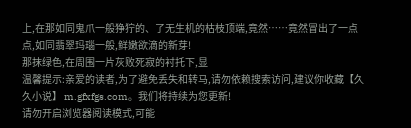上,在那如同鬼爪一般狰狞的、了无生机的枯枝顶端,竟然……竟然冒出了一点点,如同翡翠玛瑙一般,鲜嫩欲滴的新芽!
那抹绿色,在周围一片灰败死寂的衬托下,显
温馨提示:亲爱的读者,为了避免丢失和转马,请勿依赖搜索访问,建议你收藏【久久小说】 m.gfxfgs.com。我们将持续为您更新!
请勿开启浏览器阅读模式,可能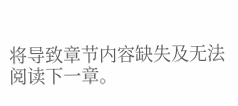将导致章节内容缺失及无法阅读下一章。